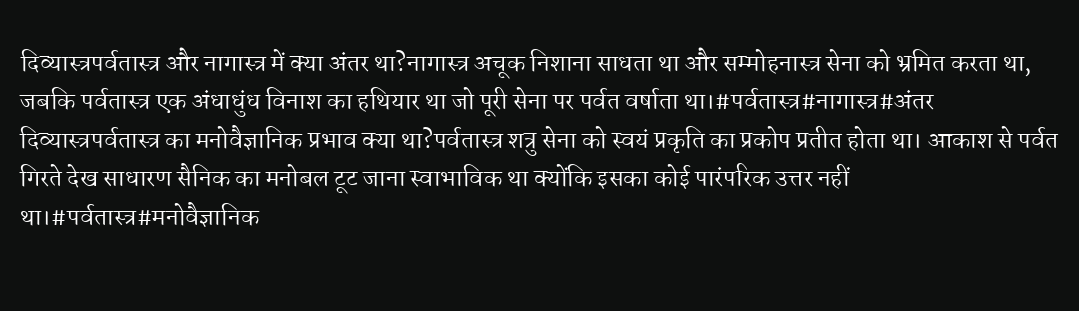दिव्यास्त्रपर्वतास्त्र और नागास्त्र में क्या अंतर था?नागास्त्र अचूक निशाना साधता था और सम्मोहनास्त्र सेना को भ्रमित करता था, जबकि पर्वतास्त्र एक अंधाधुंध विनाश का हथियार था जो पूरी सेना पर पर्वत वर्षाता था।#पर्वतास्त्र#नागास्त्र#अंतर
दिव्यास्त्रपर्वतास्त्र का मनोवैज्ञानिक प्रभाव क्या था?पर्वतास्त्र शत्रु सेना को स्वयं प्रकृति का प्रकोप प्रतीत होता था। आकाश से पर्वत गिरते देख साधारण सैनिक का मनोबल टूट जाना स्वाभाविक था क्योंकि इसका कोई पारंपरिक उत्तर नहीं था।#पर्वतास्त्र#मनोवैज्ञानिक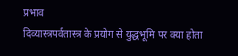प्रभाव
दिव्यास्त्रपर्वतास्त्र के प्रयोग से युद्धभूमि पर क्या होता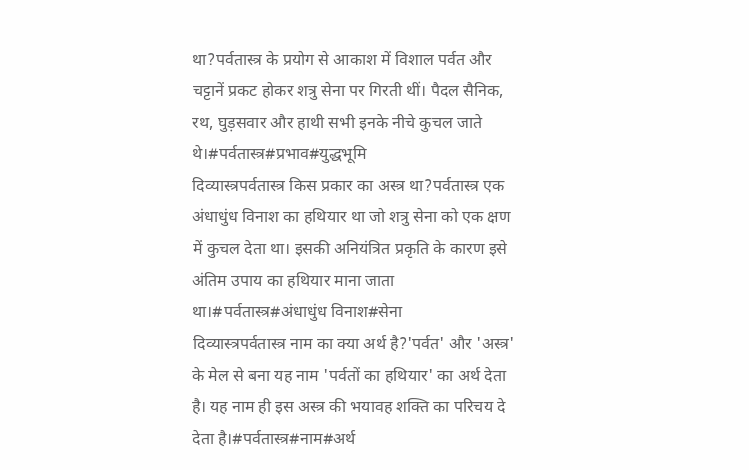था?पर्वतास्त्र के प्रयोग से आकाश में विशाल पर्वत और चट्टानें प्रकट होकर शत्रु सेना पर गिरती थीं। पैदल सैनिक, रथ, घुड़सवार और हाथी सभी इनके नीचे कुचल जाते थे।#पर्वतास्त्र#प्रभाव#युद्धभूमि
दिव्यास्त्रपर्वतास्त्र किस प्रकार का अस्त्र था?पर्वतास्त्र एक अंधाधुंध विनाश का हथियार था जो शत्रु सेना को एक क्षण में कुचल देता था। इसकी अनियंत्रित प्रकृति के कारण इसे अंतिम उपाय का हथियार माना जाता था।#पर्वतास्त्र#अंधाधुंध विनाश#सेना
दिव्यास्त्रपर्वतास्त्र नाम का क्या अर्थ है?'पर्वत' और 'अस्त्र' के मेल से बना यह नाम 'पर्वतों का हथियार' का अर्थ देता है। यह नाम ही इस अस्त्र की भयावह शक्ति का परिचय दे देता है।#पर्वतास्त्र#नाम#अर्थ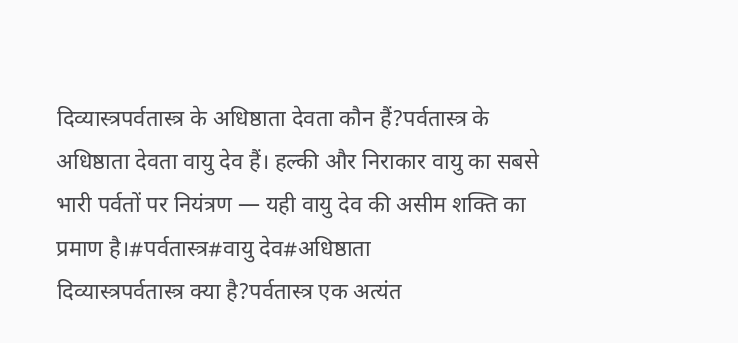दिव्यास्त्रपर्वतास्त्र के अधिष्ठाता देवता कौन हैं?पर्वतास्त्र के अधिष्ठाता देवता वायु देव हैं। हल्की और निराकार वायु का सबसे भारी पर्वतों पर नियंत्रण — यही वायु देव की असीम शक्ति का प्रमाण है।#पर्वतास्त्र#वायु देव#अधिष्ठाता
दिव्यास्त्रपर्वतास्त्र क्या है?पर्वतास्त्र एक अत्यंत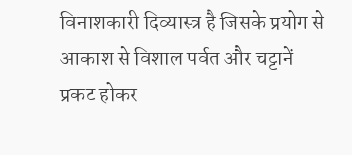विनाशकारी दिव्यास्त्र है जिसके प्रयोग से आकाश से विशाल पर्वत और चट्टानें प्रकट होकर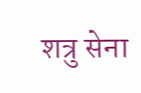शत्रु सेना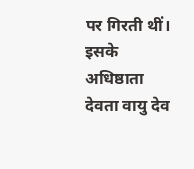पर गिरती थीं। इसके अधिष्ठाता देवता वायु देव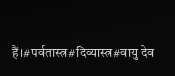हैं।#पर्वतास्त्र#दिव्यास्त्र#वायु देव